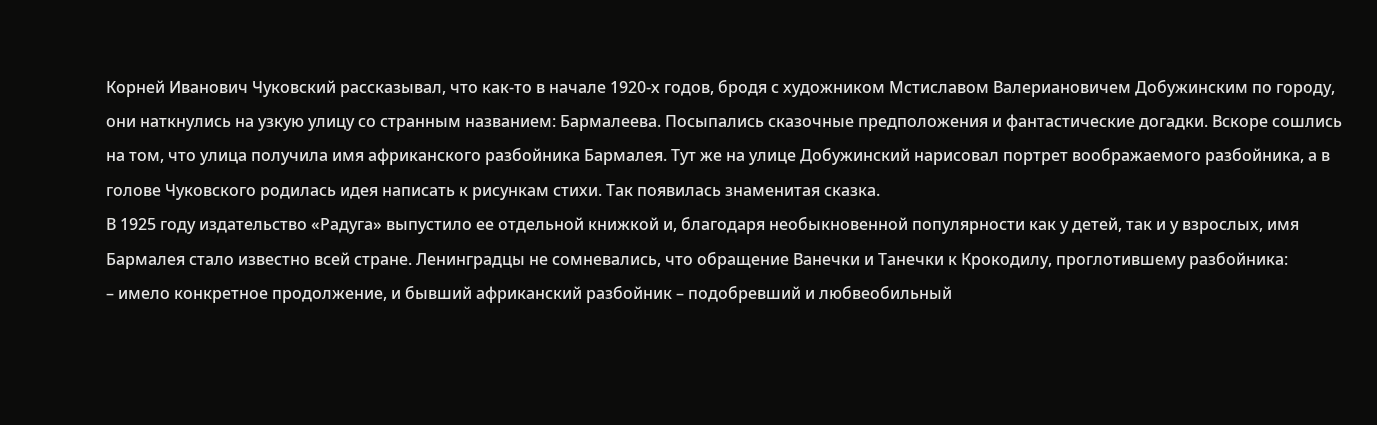Корней Иванович Чуковский рассказывал, что как-то в начале 1920-х годов, бродя с художником Мстиславом Валериановичем Добужинским по городу, они наткнулись на узкую улицу со странным названием: Бармалеева. Посыпались сказочные предположения и фантастические догадки. Вскоре сошлись на том, что улица получила имя африканского разбойника Бармалея. Тут же на улице Добужинский нарисовал портрет воображаемого разбойника, а в голове Чуковского родилась идея написать к рисункам стихи. Так появилась знаменитая сказка.
В 1925 году издательство «Радуга» выпустило ее отдельной книжкой и, благодаря необыкновенной популярности как у детей, так и у взрослых, имя Бармалея стало известно всей стране. Ленинградцы не сомневались, что обращение Ванечки и Танечки к Крокодилу, проглотившему разбойника:
– имело конкретное продолжение, и бывший африканский разбойник – подобревший и любвеобильный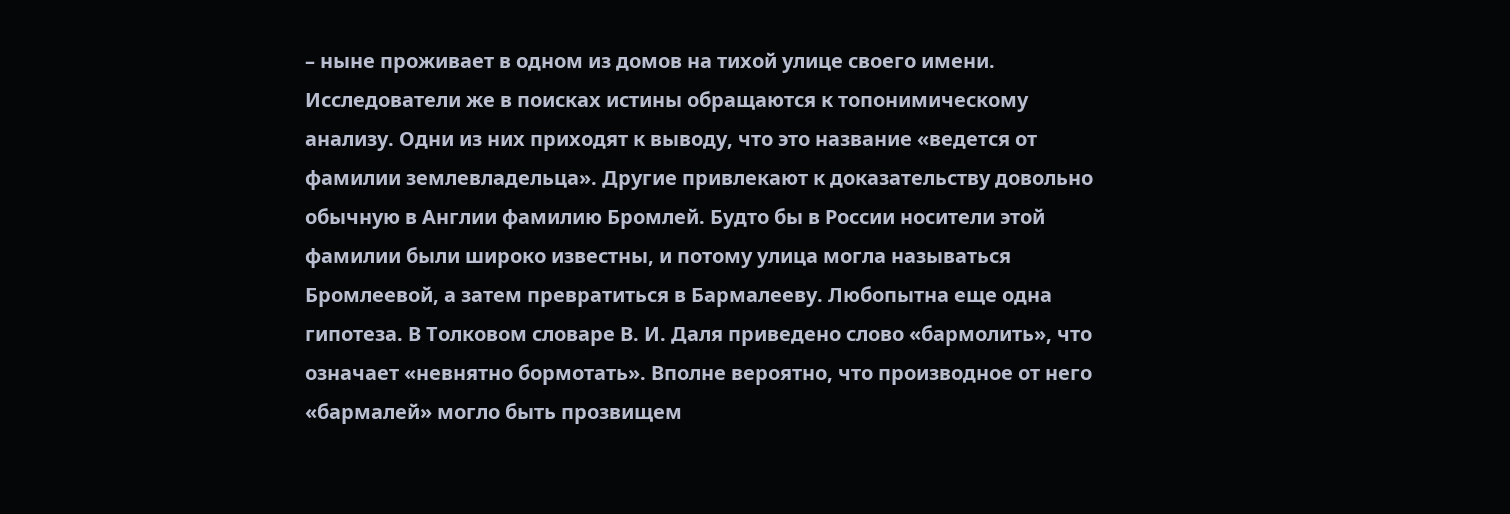– ныне проживает в одном из домов на тихой улице своего имени.
Исследователи же в поисках истины обращаются к топонимическому анализу. Одни из них приходят к выводу, что это название «ведется от фамилии землевладельца». Другие привлекают к доказательству довольно обычную в Англии фамилию Бромлей. Будто бы в России носители этой фамилии были широко известны, и потому улица могла называться Бромлеевой, а затем превратиться в Бармалееву. Любопытна еще одна гипотеза. В Толковом словаре В. И. Даля приведено слово «бармолить», что означает «невнятно бормотать». Вполне вероятно, что производное от него «бармалей» могло быть прозвищем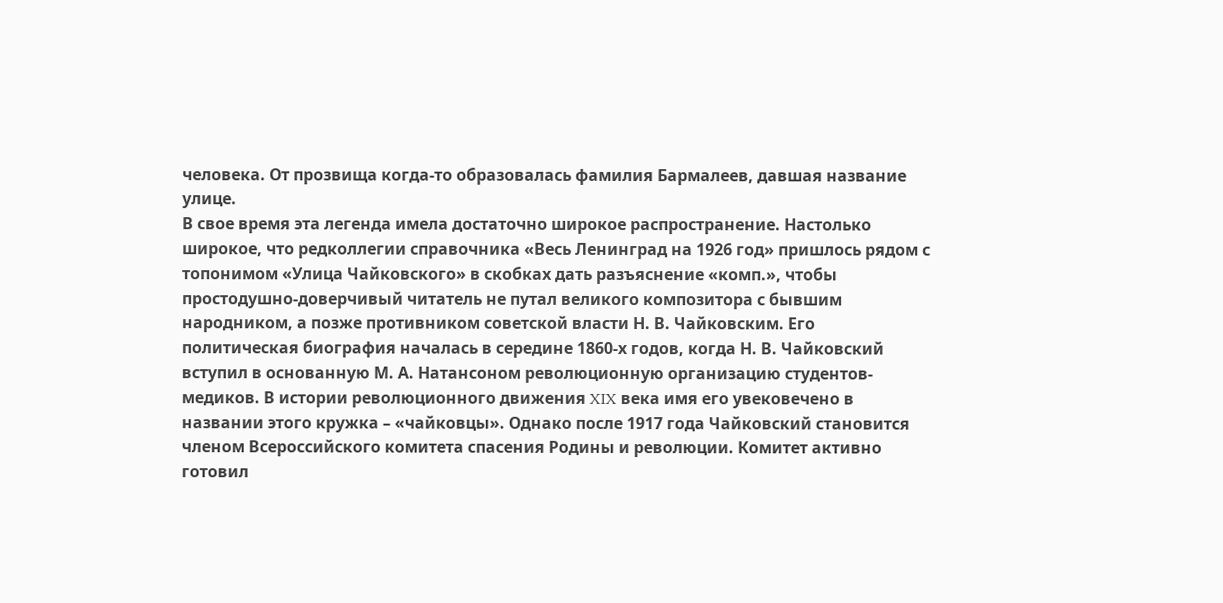человека. От прозвища когда-то образовалась фамилия Бармалеев, давшая название улице.
В свое время эта легенда имела достаточно широкое распространение. Настолько широкое, что редколлегии справочника «Весь Ленинград на 1926 год» пришлось рядом с топонимом «Улица Чайковского» в скобках дать разъяснение «комп.», чтобы простодушно-доверчивый читатель не путал великого композитора с бывшим народником, а позже противником советской власти Н. В. Чайковским. Его политическая биография началась в середине 1860-х годов, когда Н. В. Чайковский вступил в основанную М. А. Натансоном революционную организацию студентов-медиков. В истории революционного движения XIX века имя его увековечено в названии этого кружка – «чайковцы». Однако после 1917 года Чайковский становится членом Всероссийского комитета спасения Родины и революции. Комитет активно готовил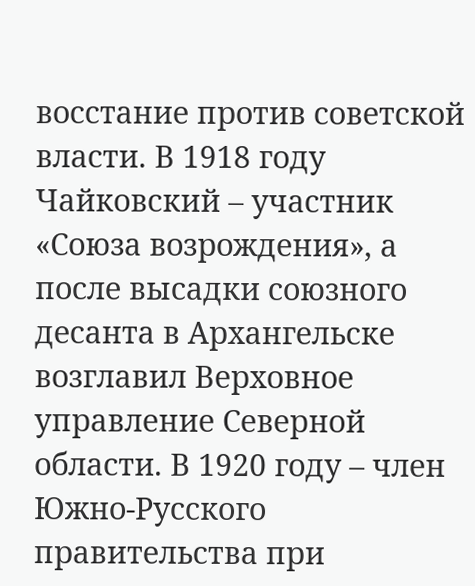восстание против советской власти. В 1918 году Чайковский – участник «Союза возрождения», а после высадки союзного десанта в Архангельске возглавил Верховное управление Северной области. В 1920 году – член Южно-Русского правительства при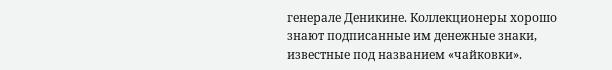генерале Деникине. Коллекционеры хорошо знают подписанные им денежные знаки, известные под названием «чайковки».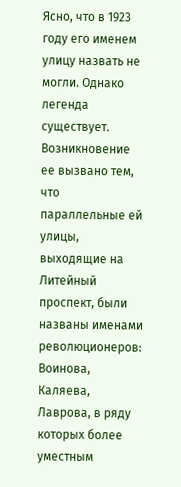Ясно, что в 1923 году его именем улицу назвать не могли. Однако легенда существует. Возникновение ее вызвано тем, что параллельные ей улицы, выходящие на Литейный проспект, были названы именами революционеров: Воинова, Каляева, Лаврова, в ряду которых более уместным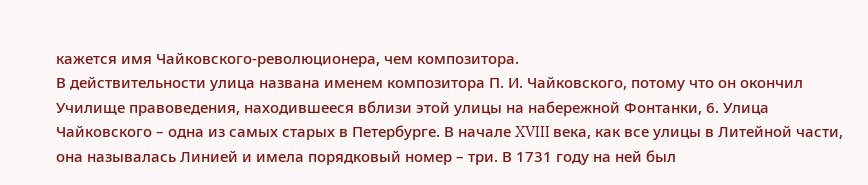кажется имя Чайковского-революционера, чем композитора.
В действительности улица названа именем композитора П. И. Чайковского, потому что он окончил Училище правоведения, находившееся вблизи этой улицы на набережной Фонтанки, 6. Улица Чайковского – одна из самых старых в Петербурге. В начале XVIII века, как все улицы в Литейной части, она называлась Линией и имела порядковый номер – три. В 1731 году на ней был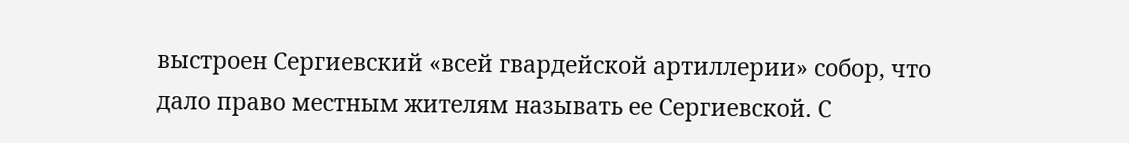выстроен Сергиевский «всей гвардейской артиллерии» собор, что дало право местным жителям называть ее Сергиевской. С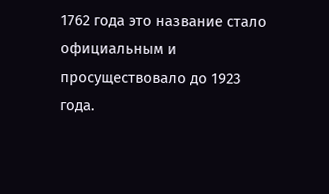1762 года это название стало официальным и просуществовало до 1923 года.